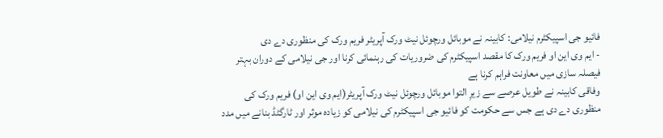فائیو جی اسپیکٹرم نیلامی: کابینہ نے موبائل ورچوئل نیٹ ورک آپریٹر فریم ورک کی منظوری دے دی
- ایم وی این او فریم ورک کا مقصد اسپیکٹرم کی ضروریات کی رہنمائی کرنا اور جی نیلامی کے دوران بہتر فیصلہ سازی میں معاونت فراہم کرنا ہے
وفاقی کابینہ نے طویل عرصے سے زیرِ التوا موبائل ورچوئل نیٹ ورک آپریٹر(ایم وی این او) فریم ورک کی منظوری دے دی ہے جس سے حکومت کو فائیو جی اسپیکٹرم کی نیلامی کو زیادہ موثر اور ٹارگٹڈ بنانے میں مدد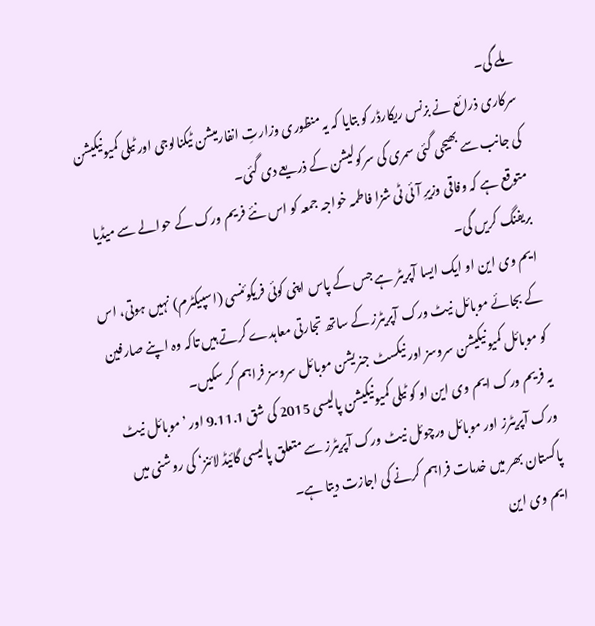ملے گی۔
سرکاری ذرائع نے بزنس ریکارڈر کو بتایا کہ یہ منظوری وزارتِ انفارمیشن ٹیکنالوجی اور ٹیلی کمیونیکیشن کی جانب سے بھیجی گئی سمری کی سرکولیشن کے ذریعے دی گئی۔
متوقع ہے کہ وفاقی وزیرِ آئی ٹی شزا فاطمہ خواجہ جمعہ کو اس نئے فریم ورک کے حوالے سے میڈیا بریفنگ کریں گی۔
ایم وی این او ایک ایسا آپریٹر ہے جس کے پاس اپنی کوئی فریکوئنسی (اسپیکٹرم) نہیں ہوتی، اس کے بجائے موبائل نیٹ ورک آپریٹرز کے ساتھ تجارتی معاہدے کرتے ہیں تاکہ وہ اپنے صارفین کو موبائل کمیونیکیشن سروسز اور نیکسٹ جنریشن موبائل سروسز فراہم کر سکیں۔
یہ فریم ورک ایم وی این او کو ٹیلی کمیونیکیشن پالیسی 2015 کی شق 9.11.1 اور ’موبائل نیٹ ورک آپریٹرز اور موبائل ورچوئل نیٹ ورک آپریٹرز سے متعلق پالیسی گائیڈ لائنز‘ کی روشنی میں پاکستان بھر میں خدمات فراہم کرنے کی اجازت دیتا ہے۔
ایم وی این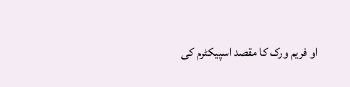او فریم ورک کا مقصد اسپیکٹرم کی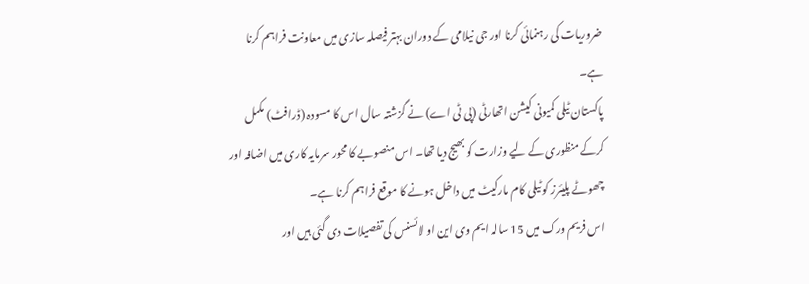ضروریات کی رہنمائی کرنا اور جی نیلامی کے دوران بہتر فیصلہ سازی میں معاونت فراہم کرنا ہے۔
پاکستان ٹیلی کمیونی کیشن اتھارٹی (پی ٹی اے) نے گزشتہ سال اس کا مسودہ (ڈرافٹ) مکمل کرکے منظوری کے لیے وزارت کو بھیج دیا تھا۔ اس منصوبے کا محور سرمایہ کاری میں اضافہ اور چھوٹے پلیئرز کو ٹیلی کام مارکیٹ میں داخل ہونے کا موقع فراہم کرنا ہے۔
اس فریم ورک میں 15 سالہ ایم وی این او لائسنس کی تفصیلات دی گئی ہیں اور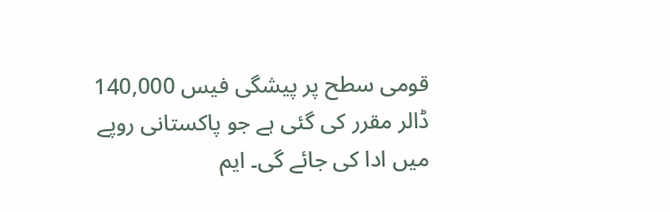قومی سطح پر پیشگی فیس 140,000 ڈالر مقرر کی گئی ہے جو پاکستانی روپے میں ادا کی جائے گی۔ ایم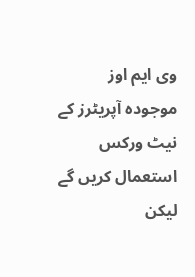وی ایم اوز موجودہ آپریٹرز کے نیٹ ورکس استعمال کریں گے لیکن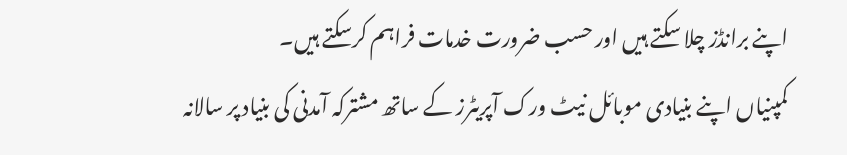اپنے برانڈز چلا سکتے ہیں اور حسب ضرورت خدمات فراہم کرسکتے ہیں۔
کمپنیاں اپنے بنیادی موبائل نیٹ ورک آپریٹرز کے ساتھ مشترکہ آمدنی کی بنیاد پر سالانہ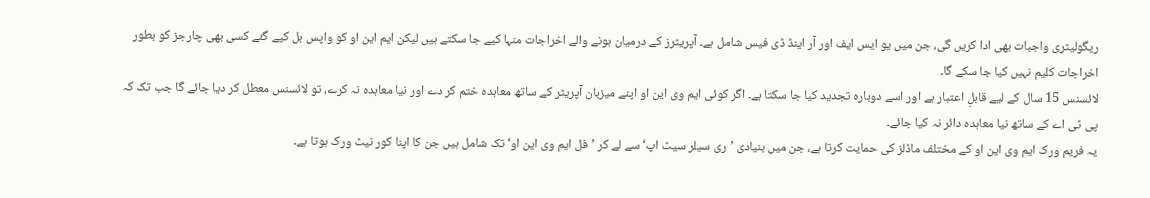ریگولیٹری واجبات بھی ادا کریں گی، جن میں یو ایس ایف اور آر اینڈ ڈی فیس شامل ہے۔ آپریٹرز کے درمیان ہونے والے اخراجات منہا کیے جا سکتے ہیں لیکن ایم این او کو واپس بل کیے گئے کسی بھی چارجز کو بطور اخراجات کلیم نہیں کیا جا سکے گا۔
لائسنس 15 سال کے لیے قابلِ اعتبار ہے اور اسے دوبارہ تجدید کیا جا سکتا ہے۔ اگر کوئی ایم وی این او اپنے میزبان آپریٹر کے ساتھ معاہدہ ختم کر دے اور نیا معاہدہ نہ کرے، تو لائسنس معطل کر دیا جائے گا جب تک کہ پی ٹی اے کے ساتھ نیا معاہدہ دائر نہ کیا جائے۔
یہ فریم ورک ایم وی این او کے مختلف ماڈلز کی حمایت کرتا ہے، جن میں بنیادی ’ری سیلر سیٹ اپ‘ سے لے کر ’فل ایم وی این او‘ تک شامل ہیں جن کا اپنا کور نیٹ ورک ہوتا ہے۔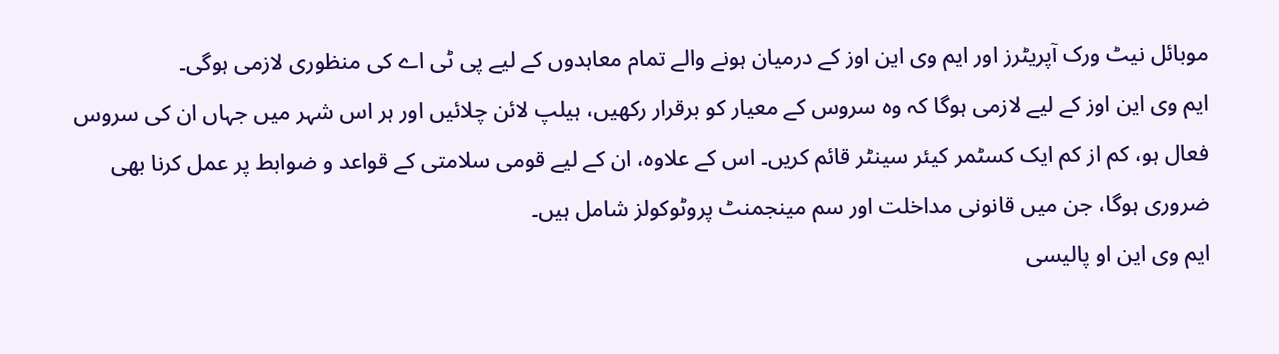موبائل نیٹ ورک آپریٹرز اور ایم وی این اوز کے درمیان ہونے والے تمام معاہدوں کے لیے پی ٹی اے کی منظوری لازمی ہوگی۔
ایم وی این اوز کے لیے لازمی ہوگا کہ وہ سروس کے معیار کو برقرار رکھیں، ہیلپ لائن چلائیں اور ہر اس شہر میں جہاں ان کی سروس فعال ہو، کم از کم ایک کسٹمر کیئر سینٹر قائم کریں۔ اس کے علاوہ، ان کے لیے قومی سلامتی کے قواعد و ضوابط پر عمل کرنا بھی ضروری ہوگا، جن میں قانونی مداخلت اور سم مینجمنٹ پروٹوکولز شامل ہیں۔
ایم وی این او پالیسی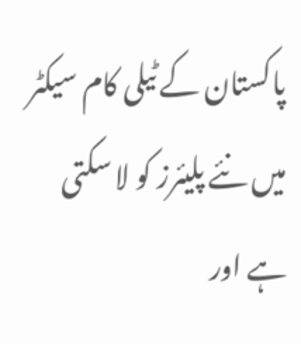پاکستان کے ٹیلی کام سیکٹر میں نئے پلیئرز کو لا سکتی ہے اور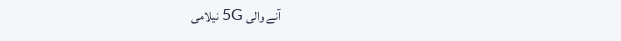آنے والی 5G نیلامی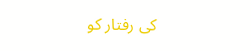کی رفتار کو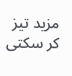مزید تیز کر سکتی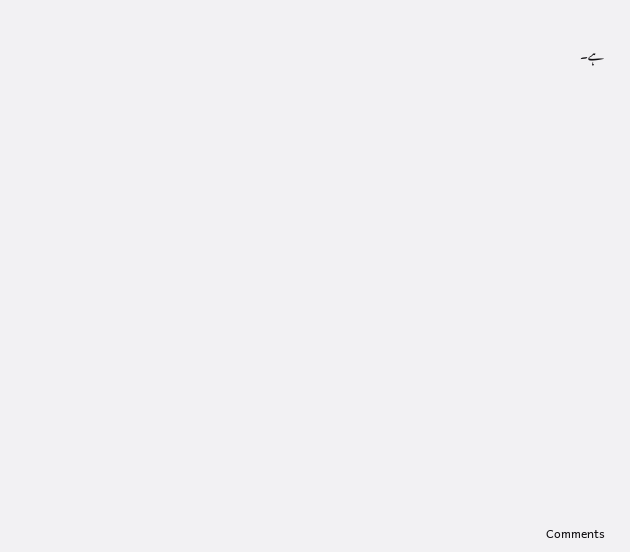ہے۔






















Comments